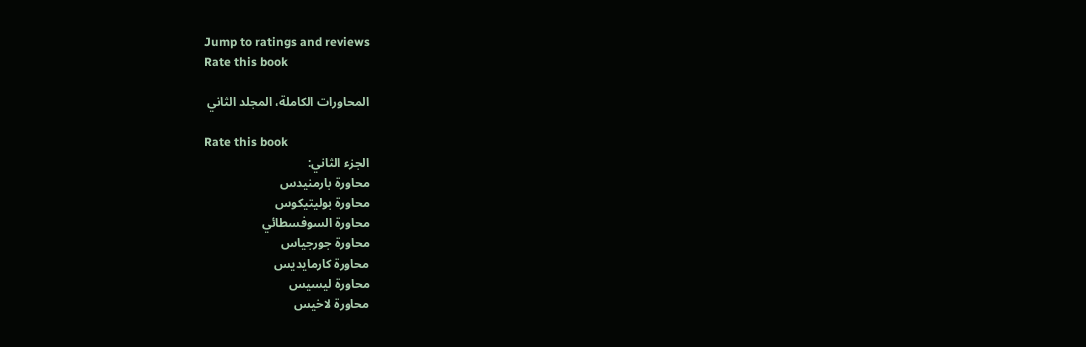Jump to ratings and reviews
Rate this book

المحاورات الكاملة، المجلد الثاني

Rate this book
الجزء الثاني:
محاورة بارمنيدس
محاورة بوليتيكوس
محاورة السوفسطائي
محاورة جورجياس
محاورة كارمايديس
محاورة ليسيس
محاورة لاخيس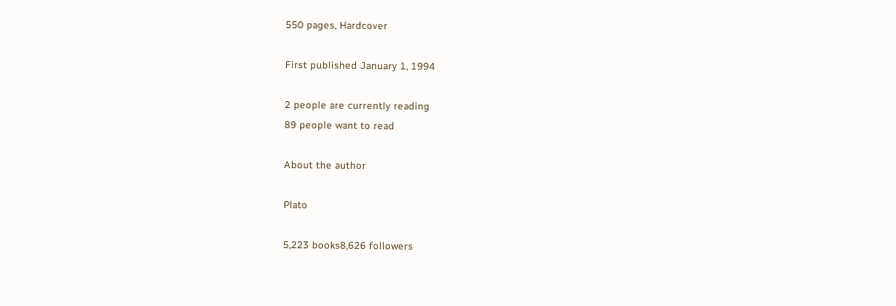550 pages, Hardcover

First published January 1, 1994

2 people are currently reading
89 people want to read

About the author

Plato

5,223 books8,626 followers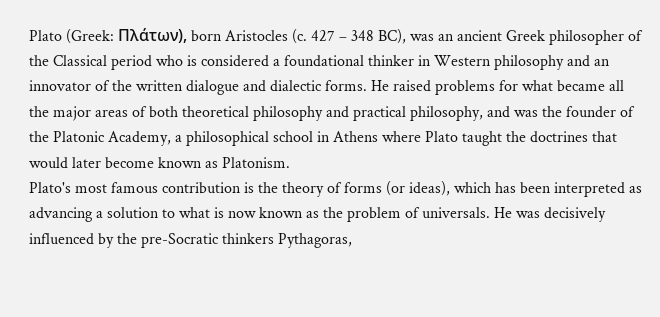Plato (Greek: Πλάτων), born Aristocles (c. 427 – 348 BC), was an ancient Greek philosopher of the Classical period who is considered a foundational thinker in Western philosophy and an innovator of the written dialogue and dialectic forms. He raised problems for what became all the major areas of both theoretical philosophy and practical philosophy, and was the founder of the Platonic Academy, a philosophical school in Athens where Plato taught the doctrines that would later become known as Platonism.
Plato's most famous contribution is the theory of forms (or ideas), which has been interpreted as advancing a solution to what is now known as the problem of universals. He was decisively influenced by the pre-Socratic thinkers Pythagoras,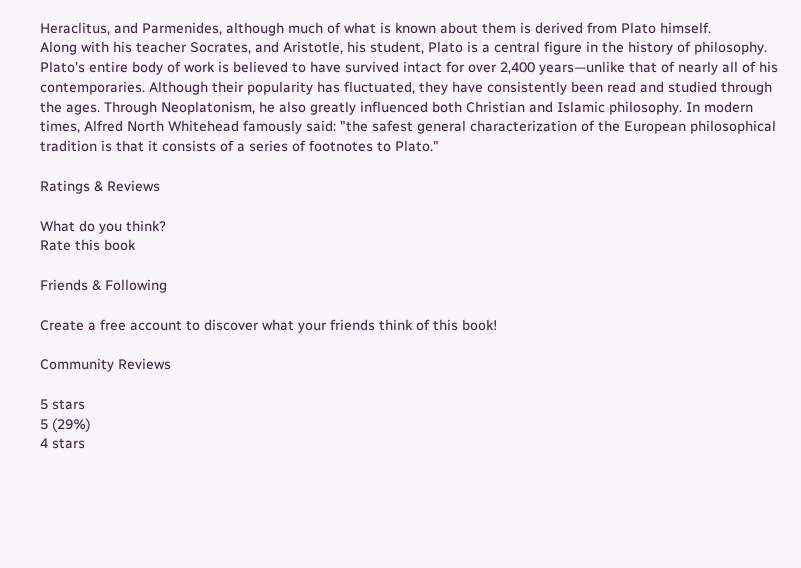Heraclitus, and Parmenides, although much of what is known about them is derived from Plato himself.
Along with his teacher Socrates, and Aristotle, his student, Plato is a central figure in the history of philosophy. Plato's entire body of work is believed to have survived intact for over 2,400 years—unlike that of nearly all of his contemporaries. Although their popularity has fluctuated, they have consistently been read and studied through the ages. Through Neoplatonism, he also greatly influenced both Christian and Islamic philosophy. In modern times, Alfred North Whitehead famously said: "the safest general characterization of the European philosophical tradition is that it consists of a series of footnotes to Plato."

Ratings & Reviews

What do you think?
Rate this book

Friends & Following

Create a free account to discover what your friends think of this book!

Community Reviews

5 stars
5 (29%)
4 stars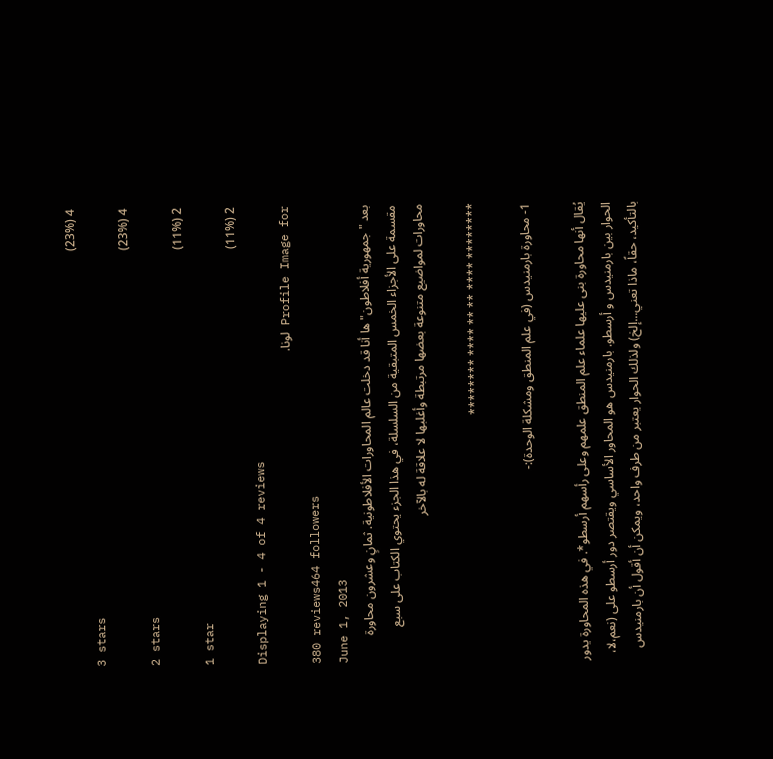4 (23%)
3 stars
4 (23%)
2 stars
2 (11%)
1 star
2 (11%)
Displaying 1 - 4 of 4 reviews
Profile Image for لونا.
380 reviews464 followers
June 1, 2013
بعد "جمهورية أفلاطون" ها أنا قد دخلت عالم المحاورات الأفلاطونية. ثمانٍ وعشرون محاورة مقسمة على الأجزاء الخمس المتبقية من السلسلة، في هذا الجزء يحتوي الكتاب على سبع محاورات لمواضيع متنوعة بعضها مرتبطة وأغلبها لا علاقة له بالآخر

******** **** ** ** **** ********

1- محاورة بارمنيدس (في علم المنطق ومشكلة الوحدة):-

يُقال أنها محاورة بنى عليها علماء علم المنطق علمهم وعلى رأسهم أرسطو*. في هذه المحاورة يدور الحوار بين بارمنيدس و أرسطو. بارمنيدس هو المحاور الأساسي ويقتصر دور أرسطو على (نعم،لا، بالتأكيد، حقاً، ماذا تعني...إلخ) ولذلك الحوار يعتبر من طرف واحد، ويمكن أن أقول أن بارمنيدس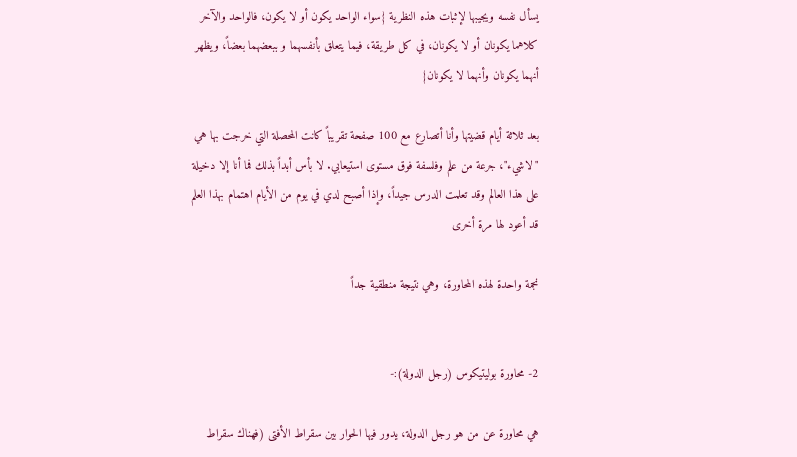يسأل نفسه ويجيبها لإثبات هذه النظرية {سواء الواحد يكون أو لا يكون، فالواحد والآخر كلاهما يكونان أو لا يكونان، في كل طريقة، فيما يتعلق بأنفسهما و ببعضهما بعضاً، ويظهر أنهما يكونان وأنهما لا يكونان}

بعد ثلاثة أيام قضيتها وأنا أتصارع مع 100 صفحة تقريباً كانت المحصلة التي خرجت بها هي "لاشيء"، جرعة من علم وفلسفة فوق مستوى استيعابي. لا بأس أبداً بذلك فما أنا إلا دخيلة على هذا العالم وقد تعلمت الدرس جيداً، وإذا أصبح لدي في يوم من الأيام اهتمام بهذا العلم قد أعود لها مرة أخرى

نجمة واحدة لهذه المحاورة، وهي نتيجة منطقية جداً


2- محاورة بوليتيكوس (رجل الدولة):-

هي محاورة عن من هو رجل الدولة، يدور فيها الحوار بين سقراط الأفتى (فهناك سقراط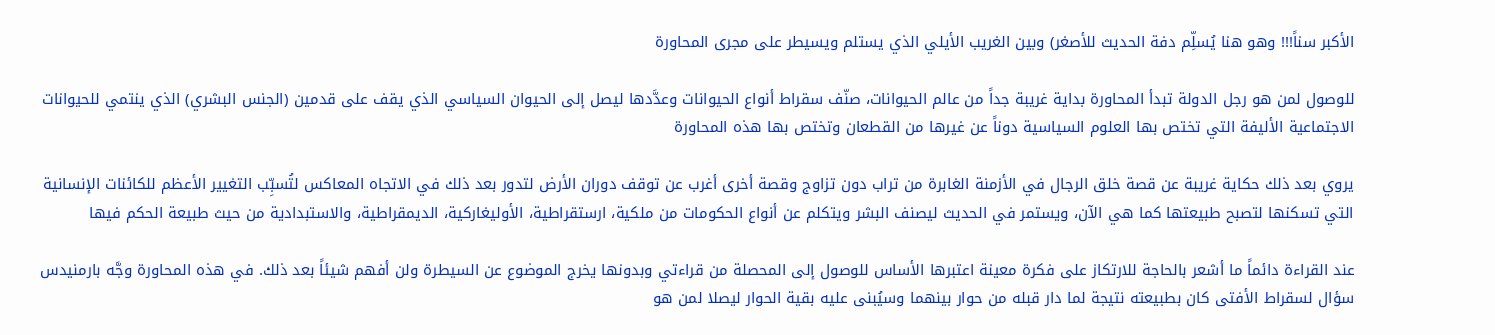الأكبر سناً!!! وهو هنا يُسلِّم دفة الحديث للأصغر) وبين الغريب الأيلي الذي يستلم ويسيطر على مجرى المحاورة

للوصول لمن هو رجل الدولة تبدأ المحاورة بداية غريبة جداً من عالم الحيوانات، صنّف سقراط أنواع الحيوانات وعدَّدها ليصل إلى الحيوان السياسي الذي يقف على قدمين (الجنس البشري) الذي ينتمي للحيوانات الاجتماعية الأليفة التي تختص بها العلوم السياسية دوناً عن غيرها من القطعان وتختص بها هذه المحاورة

يروي بعد ذلك حكاية غريبة عن قصة خلق الرجال في الأزمنة الغابرة من تراب دون تزاوج وقصة أخرى أغرب عن توقف دوران الأرض لتدور بعد ذلك في الاتجاه المعاكس لتُسبِّب التغيير الأعظم للكائنات الإنسانية التي تسكنها لتصبح طبيعتها كما هي الآن، ويستمر في الحديث ليصنف البشر ويتكلم عن أنواع الحكومات من ملكية، ارستقراطية، الأوليغاركية، الديمقراطية، والاستبدادية من حيث طبيعة الحكم فيها

عند القراءة دائماً ما أشعر بالحاجة للارتكاز على فكرة معينة اعتبرها الأساس للوصول إلى المحصلة من قراءتي وبدونها يخرج الموضوع عن السيطرة ولن أفهم شيئاً بعد ذلك. في هذه المحاورة وجَّه بارمنيدس سؤال لسقراط الأفتى كان بطبيعته نتيجة لما دار قبله من حوار بينهما وسيُبنى عليه بقية الحوار ليصلا لمن هو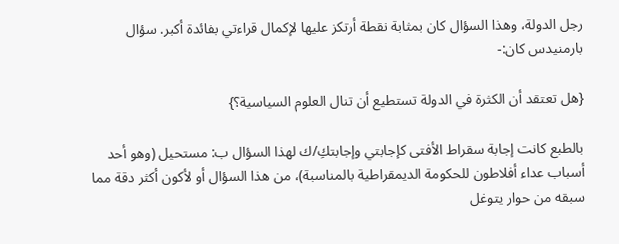رجل الدولة، وهذا السؤال كان بمثابة نقطة أرتكز عليها لإكمال قراءتي بفائدة أكبر. سؤال بارمنيدس كان:-

{هل تعتقد أن الكثرة في الدولة تستطيع أن تنال العلوم السياسية؟}

بالطبع كانت إجابة سقراط الأفتى كإجابتي وإجابتكِ/ك لهذا السؤال ب: مستحيل (وهو أحد أسباب عداء أفلاطون للحكومة الديمقراطية بالمناسبة)، من هذا السؤال أو لأكون أكثر دقة مما سبقه من حوار يتوغل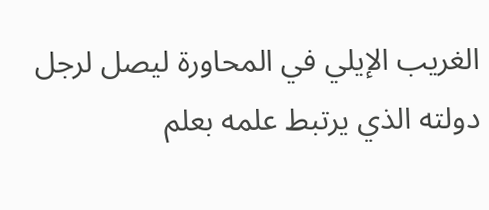الغريب الإيلي في المحاورة ليصل لرجل دولته الذي يرتبط علمه بعلم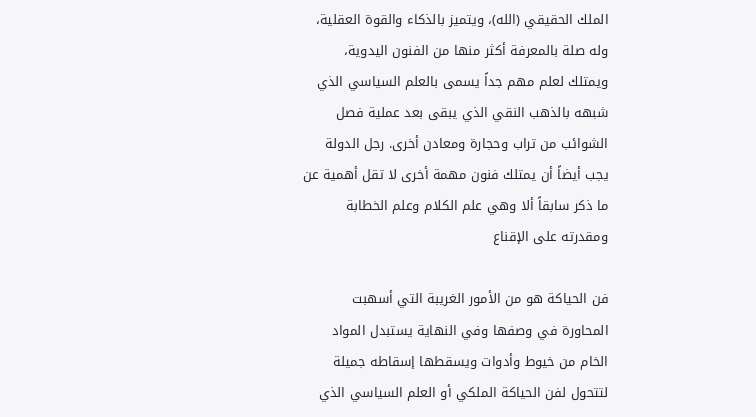الملك الحقيقي (الله)، ويتميز بالذكاء والقوة العقلية، وله صلة بالمعرفة أكثر منها من الفنون اليدوية، ويمتلك لعلم مهم جداً يسمى بالعلم السياسي الذي شبهه بالذهب النقي الذي يبقى بعد عملية فصل الشوائب من تراب وحجارة ومعادن أخرى. رجل الدولة يجب أيضاً أن يمتلك فنون مهمة أخرى لا تقل أهمية عن ما ذكر سابقاً ألا وهي علم الكلام وعلم الخطابة ومقدرته على الإقناع

فن الحياكة هو من الأمور الغريبة التي أسهبت المحاورة في وصفها وفي النهاية يستبدل المواد الخام من خيوط وأدوات ويسقطها إسقاطه جميلة لتتحول لفن الحياكة الملكي أو العلم السياسي الذي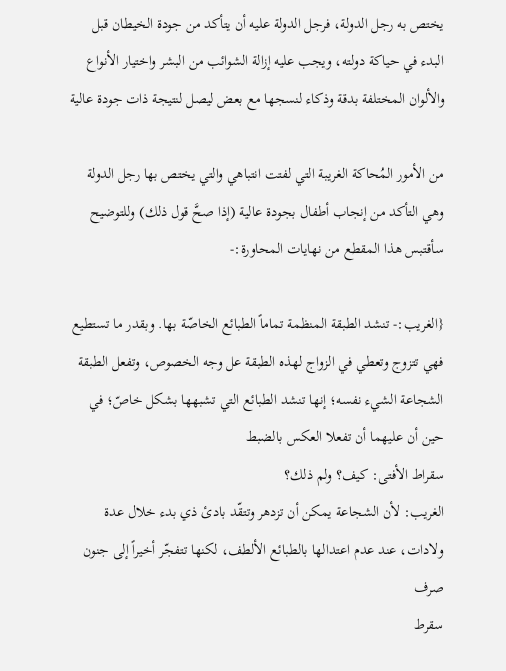يختص به رجل الدولة، فرجل الدولة عليه أن يتأكد من جودة الخيطان قبل البدء في حياكة دولته، ويجب عليه إزالة الشوائب من البشر واختيار الأنواع والألوان المختلفة بدقة وذكاء لنسجها مع بعض ليصل لنتيجة ذات جودة عالية

من الأمور المُحاكة الغريبة التي لفتت انتباهي والتي يختص بها رجل الدولة وهي التأكد من إنجاب أطفال بجودة عالية (إذا صحَّ قول ذلك) وللتوضيح سأقتبس هذا المقطع من نهايات المحاورة:-

{الغريب:- تنشد الطبقة المنظمة تماماً الطبائع الخاصّة بها. وبقدر ما تستطيع فهي تتزوج وتعطي في الزواج لهذه الطبقة عل وجه الخصوص، وتفعل الطبقة الشجاعة الشيء نفسه؛ إنها تنشد الطبائع التي تشبهها بشكل خاصّ؛ في حين أن عليهما أن تفعلا العكس بالضبط
سقراط الأفتى: كيف؟ ولم ذلك؟
الغريب: لأن الشجاعة يمكن أن تزدهر وتتقّد بادئ ذي بدء خلال عدة ولادات، عند عدم اعتدالها بالطبائع الألطف، لكنها تتفجّر أخيراً إلى جنون صرف
سقرط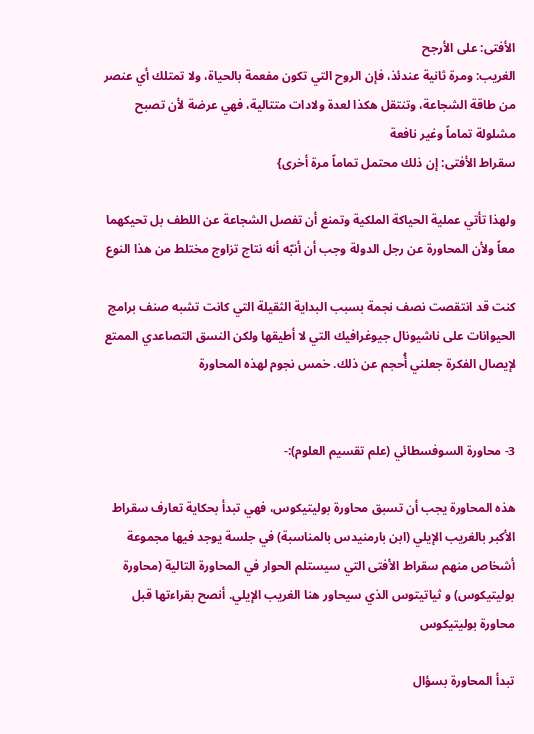الأفتى: على الأرجح
الغريب: ومرة ثانية عندئذ، فإن الروح التي تكون مفعمة بالحياة، ولا تمتلك أي عنصر من طاقة الشجاعة، وتنتقل هكذا لعدة ولادات متتالية، فهي عرضة لأن تصبح مشلولة تماماً وغير نافعة
سقراط الأفتى: إن ذلك محتمل تماماً مرة أخرى}

ولهذا تأتي عملية الحياكة الملكية وتمنع أن تفصل الشجاعة عن اللطف بل تحيكهما معاً ولأن المحاورة عن رجل الدولة وجب أن أنبّه أنه نتاج تزاوج مختلط من هذا النوع

كنت قد انتقصت نصف نجمة بسبب البداية الثقيلة التي كانت تشبه صنف برامج الحيوانات على ناشيونال جيوغرافيك التي لا أطيقها ولكن النسق التصاعدي الممتع لإيصال الفكرة جعلني أُحجم عن ذلك. خمس نجوم لهذه المحاورة


3- محاورة السوفسطائي (علم تقسيم العلوم):-

هذه المحاورة يجب أن تسبق محاورة بوليتيكوس، فهي تبدأ بحكاية تعارف سقراط الأكبر بالغريب الإيلي (ابن بارمنيدس بالمناسبة) في جلسة يوجد فيها مجموعة أشخاص منهم سقراط الأفتى التي سيستلم الحوار في المحاورة التالية (محاورة بوليتيكوس) و ثياتيتوس الذي سيحاور هنا الغريب الإيلي. أنصح بقراءتها قبل محاورة بوليتيكوس

تبدأ المحاورة بسؤال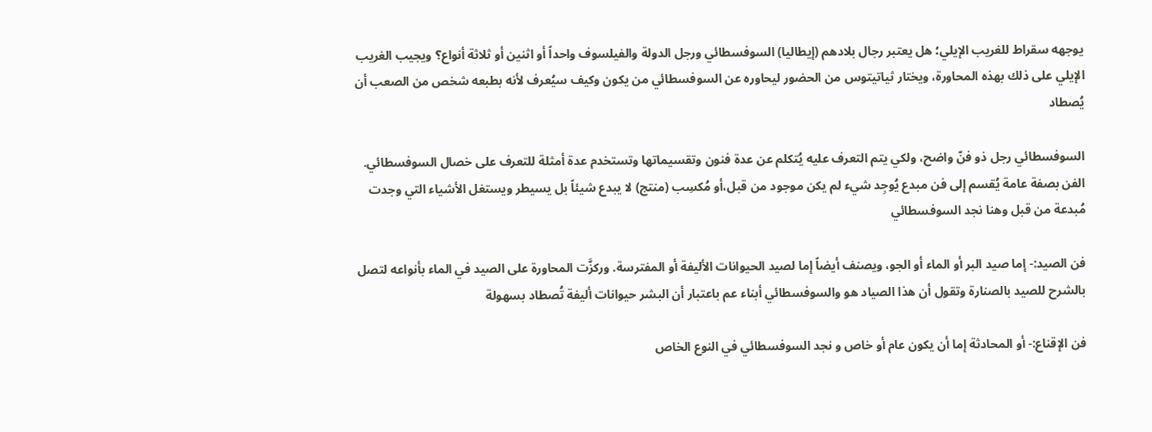يوجهه سقراط للغريب الإيلي؛ هل يعتبر رجال بلادهم (إيطاليا) السوفسطائي ورجل الدولة والفيلسوف واحداً أو اثنين أو ثلاثة أنواع؟ ويجيب الغريب الإيلي على ذلك بهذه المحاورة، ويختار ثياتيتوس من الحضور ليحاوره عن السوفسطائي من يكون وكيف سيُعرف لأنه بطبعه شخص من الصعب أن يُصطاد

السوفسطائي رجل ذو فنّ واضح، ولكي يتم التعرف عليه يُتكلم عن عدة فنون وتقسيماتها وتستخدم عدة أمثلة للتعرف على خصال السوفسطائي. الفن بصفة عامة يُقسم إلى فن مبدع يُوجِد شيء لم يكن موجود من قبل،أو مُكسِب (منتج) لا يبدع شيئاً بل يسيطر ويستغل الأشياء التي وجدت مُبدعة من قبل وهنا نجد السوفسطائي

فن الصيد:- إما صيد البر أو الماء أو الجو، ويصنف أيضاً إما لصيد الحيوانات الأليفة أو المفترسة. وركزَّت المحاورة على الصيد في الماء بأنواعه لتصل بالشرح للصيد بالصنارة وتقول أن هذا الصياد هو والسوفسطائي أبناء عم باعتبار أن البشر حيوانات أليفة تُصطاد بسهولة

فن الإقناع:- أو المحادثة إما أن يكون عام أو خاص و نجد السوفسطائي في النوع الخاص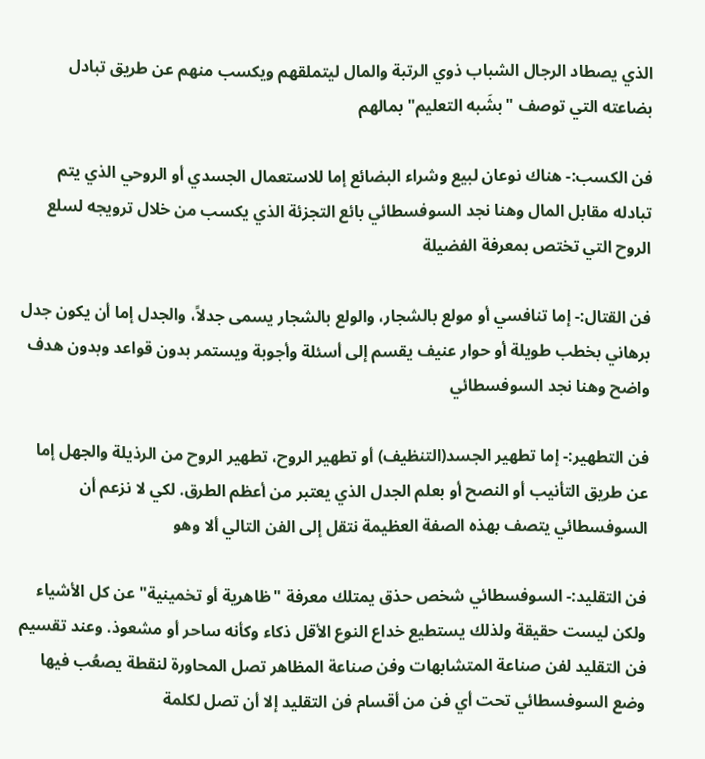الذي يصطاد الرجال الشباب ذوي الرتبة والمال ليتملقهم ويكسب منهم عن طريق تبادل بضاعته التي توصف "بشَبه التعليم" بمالهم

فن الكسب:- هناك نوعان لبيع وشراء البضائع إما للاستعمال الجسدي أو الروحي الذي يتم تبادله مقابل المال وهنا نجد السوفسطائي بائع التجزئة الذي يكسب من خلال ترويجه لسلع الروح التي تختص بمعرفة الفضيلة

فن القتال:- إما تنافسي أو مولع بالشجار، والولع بالشجار يسمى جدلاً، والجدل إما أن يكون جدل برهاني بخطب طويلة أو حوار عنيف يقسم إلى أسئلة وأجوبة ويستمر بدون قواعد وبدون هدف واضح وهنا نجد السوفسطائي

فن التطهير:- إما تطهير الجسد(التنظيف) أو تطهير الروح، تطهير الروح من الرذيلة والجهل إما عن طريق التأنيب أو النصح أو بعلم الجدل الذي يعتبر من أعظم الطرق. لكي لا نزعم أن السوفسطائي يتصف بهذه الصفة العظيمة نتقل إلى الفن التالي ألا وهو

فن التقليد:- السوفسطائي شخص حذق يمتلك معرفة "ظاهرية أو تخمينية" عن كل الأشياء ولكن ليست حقيقة ولذلك يستطيع خداع النوع الأقل ذكاء وكأنه ساحر أو مشعوذ. وعند تقسيم فن التقليد لفن صناعة المتشابهات وفن صناعة المظاهر تصل المحاورة لنقطة يصعُب فيها وضع السوفسطائي تحت أي فن من أقسام فن التقليد إلا أن تصل لكلمة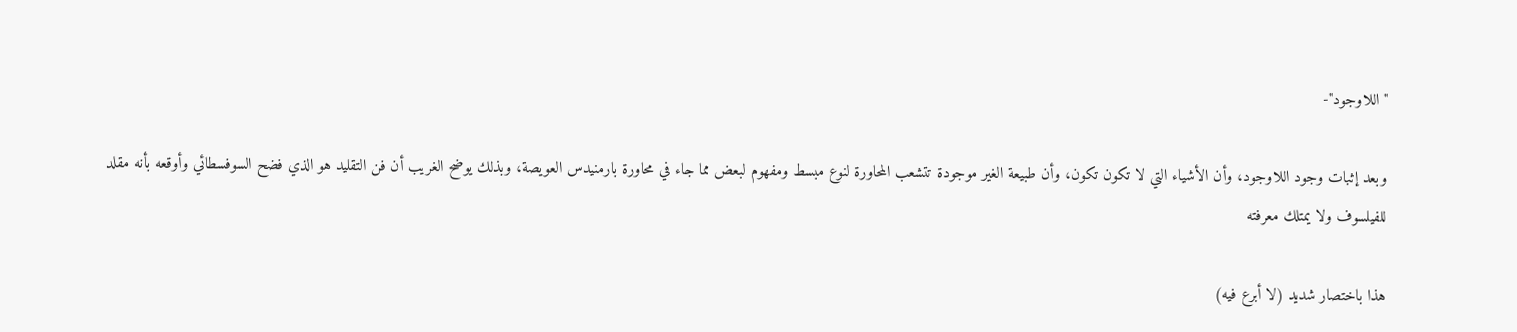"اللاوجود"-

وبعد إثبات وجود اللاوجود، وأن الأشياء التي لا تكون تكون، وأن طبيعة الغير موجودة تتشعب المحاورة لنوع مبسط ومفهوم لبعض مما جاء في محاورة بارمنيدس العويصة، وبذلك يوضح الغريب أن فن التقليد هو الذي فضح السوفسطائي وأوقعه بأنه مقلد للفيلسوف ولا يمتلك معرفته

هذا باختصار شديد (لا أبرع فيه)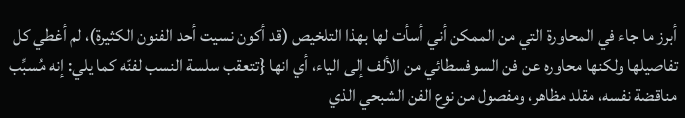أبرز ما جاء في المحاورة التي من الممكن أني أسأت لها بهذا التلخيص (قد أكون نسيت أحد الفنون الكثيرة)، لم أغطي كل تفاصيلها ولكنها محاوره عن فن السوفسطائي من الألف إلى الياء، أي انها {تتعقب سلسة النسب لفنّه كما يلي: إنه مُسبِّب مناقضة نفسه، مقلد مظاهر، ومفصول من نوع الفن الشبحي الذي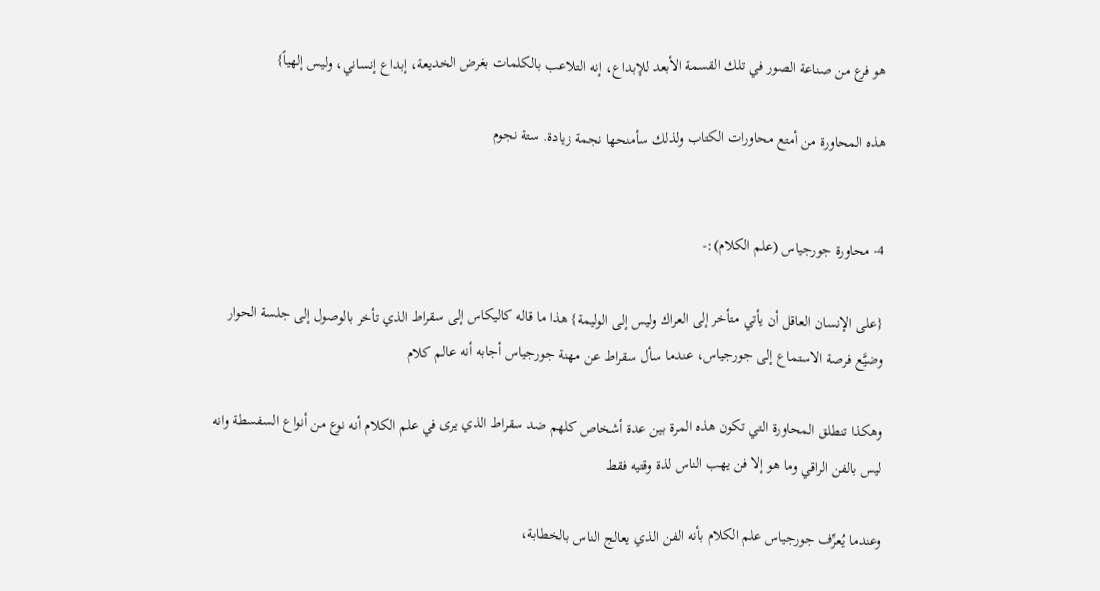هو فرع من صناعة الصور في تلك القسمة الأبعد للإبداع، إنه التلاعب بالكلمات بغرض الخديعة، إبداع إنساني، وليس إلهياً}

هذه المحاورة من أمتع محاورات الكتاب ولذلك سأمنحها نجمة زيادة. ستة نجوم


4- محاورة جورجياس (علم الكلام):-

{على الإنسان العاقل أن يأتي متأخر إلى العراك وليس إلى الوليمة} هذا ما قاله كاليكاس إلى سقراط الذي تأخر بالوصول إلى جلسة الحوار وضيَّع فرصة الاستماع إلى جورجياس، عندما سأل سقراط عن مهنة جورجياس أجابه أنه عالم كلام

وهكذا تنطلق المحاورة التي تكون هذه المرة بين عدة أشخاص كلهم ضد سقراط الذي يرى في علم الكلام أنه نوع من أنواع السفسطة وانه ليس بالفن الراقي وما هو إلا فن يهب الناس لذة وقتيه فقط

وعندما يُعرِّف جورجياس علم الكلام بأنه الفن الذي يعالج الناس بالخطابة،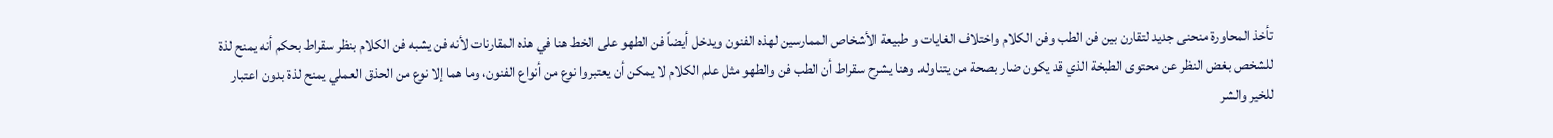تأخذ المحاورة منحنى جديد لتقارن بين فن الطب وفن الكلام واختلاف الغايات و طبيعة الأشخاص الممارسين لهذه الفنون ويدخل أيضاً فن الطهو على الخط هنا في هذه المقارنات لأنه فن يشبه فن الكلام بنظر سقراط بحكم أنه يمنح لذة للشخص بغض النظر عن محتوى الطبخة الذي قد يكون ضار بصحة من يتناوله. وهنا يشرح سقراط أن الطب فن والطهو مثل علم الكلام لا يمكن أن يعتبروا نوع من أنواع الفنون، وما هما إلا نوع من الحذق العملي يمنح لذة بدون اعتبار للخير والشر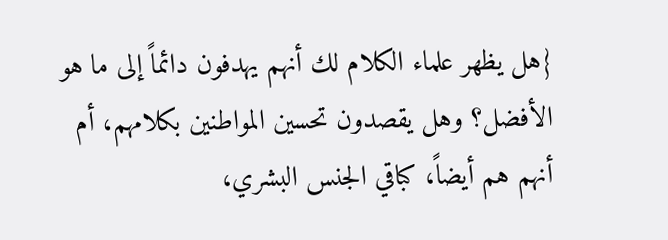{هل يظهر علماء الكلام لك أنهم يهدفون دائماً إلى ما هو الأفضل؟ وهل يقصدون تحسين المواطنين بكلامهم، أم أنهم هم أيضاً، كباقي الجنس البشري،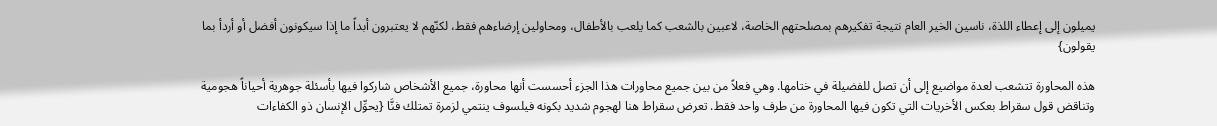يميلون إلى إعطاء اللذة، ناسين الخير العام نتيجة تفكيرهم بمصلحتهم الخاصة، لاعبين بالشعب كما يلعب بالأطفال، ومحاولين إرضاءهم فقط، لكنّهم لا يعتبرون أبداً ما إذا سيكونون أفضل أو أردأ بما يقولون}

هذه المحاورة تتشعب لعدة مواضيع إلى أن تصل للفضيلة في ختامها. وهي فعلاً من بين جميع محاورات هذا الجزء أحسست أنها محاورة، جميع الأشخاص شاركوا فيها بأسئلة جوهرية أحياناً هجومية وتناقض قول سقراط بعكس الأخريات التي تكون فيها المحاورة من طرف واحد فقط. تعرض سقراط هنا لهجوم شديد بكونه فيلسوف ينتمي لزمرة تمتلك فنَّا {يحوِّل الإنسان ذو الكفاءات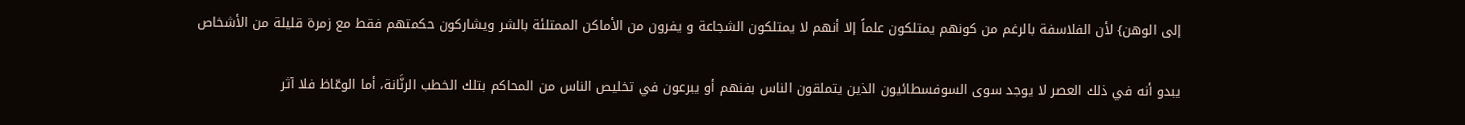إلى الوهن} لأن الفلاسفة بالرغم من كونهم يمتلكون علماً إلا أنهم لا يمتلكون الشجاعة و يفرون من الأماكن الممتلئة بالشر ويشاركون حكمتهم فقط مع زمرة قليلة من الأشخاص

يبدو أنه في ذلك العصر لا يوجد سوى السوفسطائيون الذين يتملقون الناس بفنهم أو يبرعون في تخليص الناس من المحاكم بتلك الخطب الرنَّانة، أما الوعّاظ فلا آثر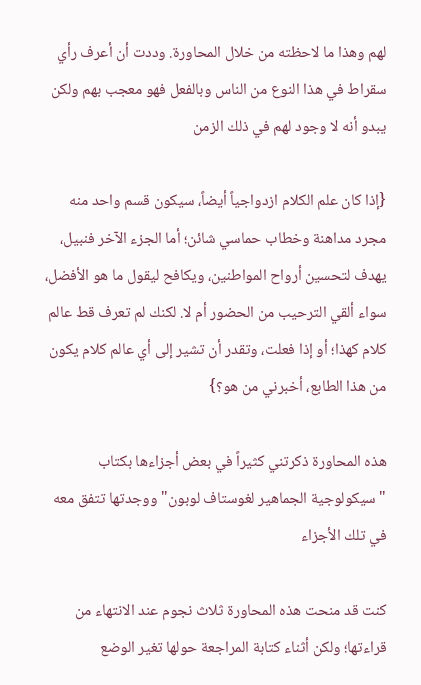لهم وهذا ما لاحظته من خلال المحاورة. وددت أن أعرف رأي سقراط في هذا النوع من الناس وبالفعل فهو معجب بهم ولكن يبدو أنه لا وجود لهم في ذلك الزمن

{إذا كان علم الكلام ازدواجياً أيضاً، سيكون قسم واحد منه مجرد مداهنة وخطاب حماسي شائن؛ أما الجزء الآخر فنبيل، يهدف لتحسين أرواح المواطنين، ويكافح ليقول ما هو الأفضل، سواء ألقي الترحيب من الحضور أم لا. لكنك لم تعرف قط عالم كلام كهذا؛ أو إذا فعلت، وتقدر أن تشير إلى أي عالم كلام يكون من هذا الطابع، أخبرني من هو؟}

هذه المحاورة ذكرتني كثيراً في بعض أجزاءها بكتاب "سيكولوجية الجماهير لغوستاف لوبون" ووجدتها تتفق معه في تلك الأجزاء

كنت قد منحت هذه المحاورة ثلاث نجوم عند الانتهاء من قراءتها؛ ولكن أثناء كتابة المراجعة حولها تغير الوضع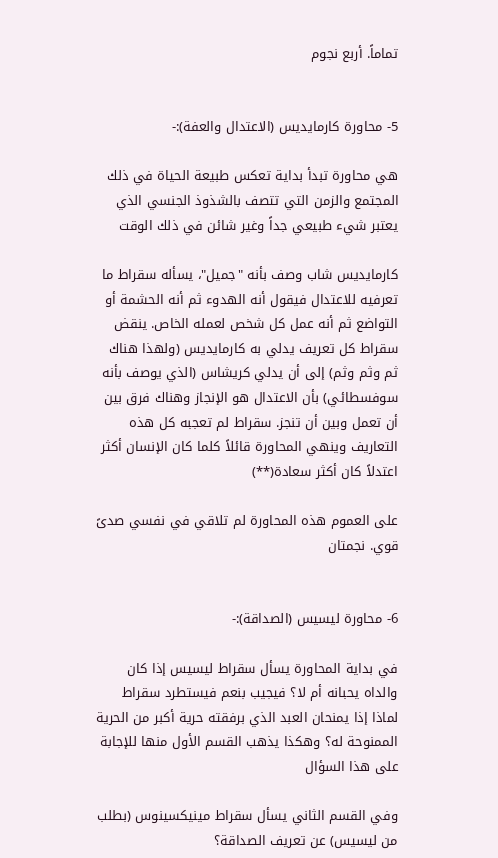تماماً. أربع نجوم


5- محاورة كارمايديس (الاعتدال والعفة):-

هي محاورة تبدأ بداية تعكس طبيعة الحياة في ذلك المجتمع والزمن التي تتصف بالشذوذ الجنسي الذي يعتبر شيء طبيعي جداً وغير شائن في ذلك الوقت

كارمايديس شاب وصف بأنه "جميل"، يسأله سقراط ما تعرفيه للاعتدال فيقول أنه الهدوء ثم أنه الحشمة أو التواضع ثم أنه عمل كل شخص لعمله الخاص. ينقض سقراط كل تعريف يدلي به كارمايديس (ولهذا هناك ثم وثم وثم) إلى أن يدلي كريشاس (الذي يوصف بأنه سوفسطائي) بأن الاعتدال هو الإنجاز وهناك فرق بين أن تعمل وبين أن تنجز. سقراط لم تعجبه كل هذه التعاريف وينهي المحاورة قائلاً كلما كان الإنسان أكثر اعتدلاً كان أكثر سعادة(**)

على العموم هذه المحاورة لم تلاقي في نفسي صدىً قوي. نجمتان


6- محاورة ليسيس (الصداقة):-

في بداية المحاورة يسأل سقراط ليسيس إذا كان والداه يحبانه أم لا؟ فيجيب بنعم فيستطرد سقراط لماذا إذا يمنحان العبد الذي برفقته حرية أكبر من الحرية الممنوحة له؟ وهكذا يذهب القسم الأول منها للإجابة على هذا السؤال

وفي القسم الثاني يسأل سقراط مينيكسينوس (بطلب من ليسيس) عن تعريف الصداقة؟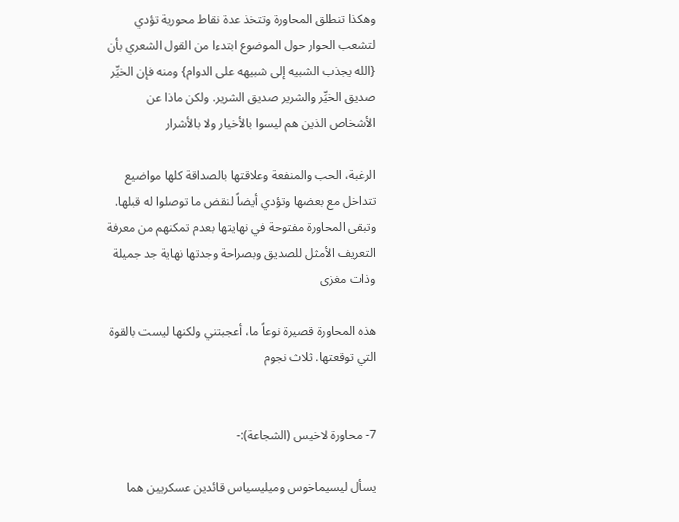وهكذا تنطلق المحاورة وتتخذ عدة نقاط محورية تؤدي لتشعب الحوار حول الموضوع ابتدءا من القول الشعري بأن {الله يجذب الشبيه إلى شبيهه على الدوام} ومنه فإن الخيِّر صديق الخيِّر والشرير صديق الشرير. ولكن ماذا عن الأشخاص الذين هم ليسوا بالأخيار ولا بالأشرار

الرغبة، الحب والمنفعة وعلاقتها بالصداقة كلها مواضيع تتداخل مع بعضها وتؤدي أيضاً لنقض ما توصلوا له قبلها. وتبقى المحاورة مفتوحة في نهايتها بعدم تمكنهم من معرفة التعريف الأمثل للصديق وبصراحة وجدتها نهاية جد جميلة وذات مغزى

هذه المحاورة قصيرة نوعاً ما، أعجبتني ولكنها ليست بالقوة التي توقعتها. ثلاث نجوم


7- محاورة لاخيس (الشجاعة):-

يسأل ليسيماخوس وميليسياس قائدين عسكريين هما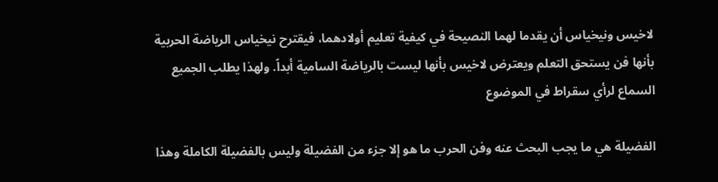لاخيس ونيخياس أن يقدما لهما النصيحة في كيفية تعليم أولادهما، فيقترح نيخياس الرياضة الحربية بأنها فن يستحق التعلم ويعترض لاخيس بأنها ليست بالرياضة السامية أبداً. ولهذا يطلب الجميع السماع لرأي سقراط في الموضوع

الفضيلة هي ما يجب البحث عنه وفن الحرب ما هو إلا جزء من الفضيلة وليس بالفضيلة الكاملة وهذا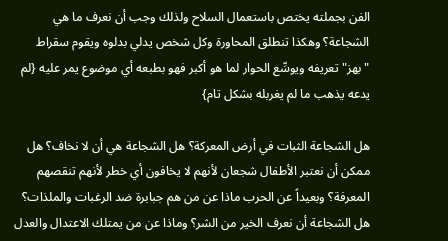الفن بجملته يختص باستعمال السلاح ولذلك وجب أن نعرف ما هي الشجاعة؟ وهكذا تنطلق المحاورة وكل شخص يدلي بدلوه ويقوم سقراط "بهز" تعريفه ويوسِّع الحوار لما هو أكبر فهو بطبعه أي موضوع يمر عليه {لم يدعه يذهب ما لم يغربله بشكل تام}

هل الشجاعة الثبات في أرض المعركة؟ هل الشجاعة هي أن لا نخاف؟ هل ممكن أن نعتبر الأطفال شجعان لأنهم لا يخافون أي خطر لأنهم تنقصهم المعرفة؟ وبعيداً عن الحرب ماذا عن من هم جبابرة ضد الرغبات والملذات؟ هل الشجاعة أن نعرف الخير من الشر؟ وماذا عن من يمتلك الاعتدال والعدل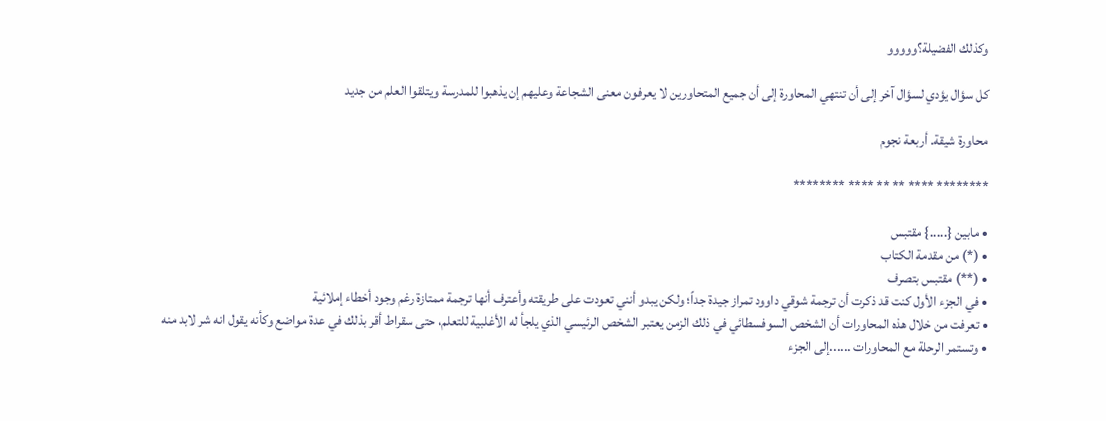وكذلك الفضيلة؟ووووو

كل سؤال يؤدي لسؤال آخر إلى أن تنتهي المحاورة إلى أن جميع المتحاورين لا يعرفون معنى الشجاعة وعليهم إن يذهبوا للمدرسة ويتلقوا العلم من جديد

محاورة شيقة. أربعة نجوم

******** **** ** ** **** ********

• مابين {.....} مقتبس
• (*) من مقدمة الكتاب
• (**) مقتبس بتصرف
• في الجزء الأول كنت قد ذكرت أن ترجمة شوقي داوود تمراز جيدة جداً؛ ولكن يبدو أنني تعودت على طريقته وأعترف أنها ترجمة ممتازة رغم وجود أخطاء إملائية
• تعرفت من خلال هذه المحاورات أن الشخص السوفسطائي في ذلك الزمن يعتبر الشخص الرئيسي الذي يلجأ له الأغلبية للتعلم، حتى سقراط أقر بذلك في عدة مواضع وكأنه يقول انه شر لابد منه
• وتستمر الرحلة مع المحاورات ......إلى الجزء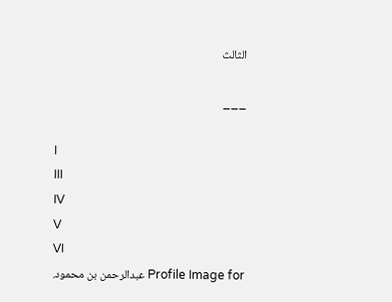الثالث

___

I
III
IV
V
VI
Profile Image for عبدالرحمن بن محمود.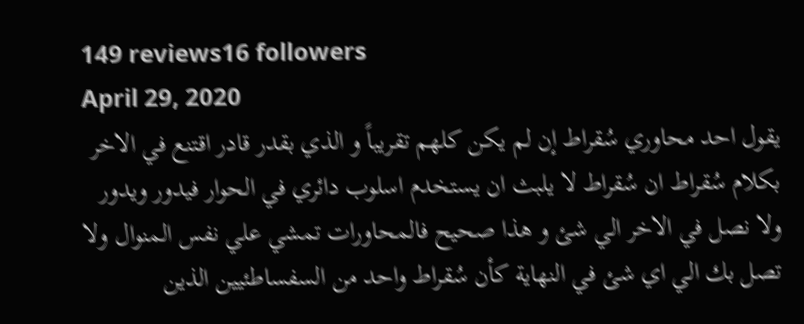149 reviews16 followers
April 29, 2020
يقول احد محاوري سُقراط إن لم يكن كلهم تقريباً و الذي بقدر قادر اقتنع في الاخر بكلام سُقراط ان سُقراط لا يلبث ان يستخدم اسلوب دائري في الحوار فيدور ويدور ولا نصل في الاخر الي شئ و هذا صحيح فالمحاورات تمشي علي نفس المنوال ولا تصل بك الي اي شئ في النهاية كأن سُقراط واحد من السفساطئيين الذين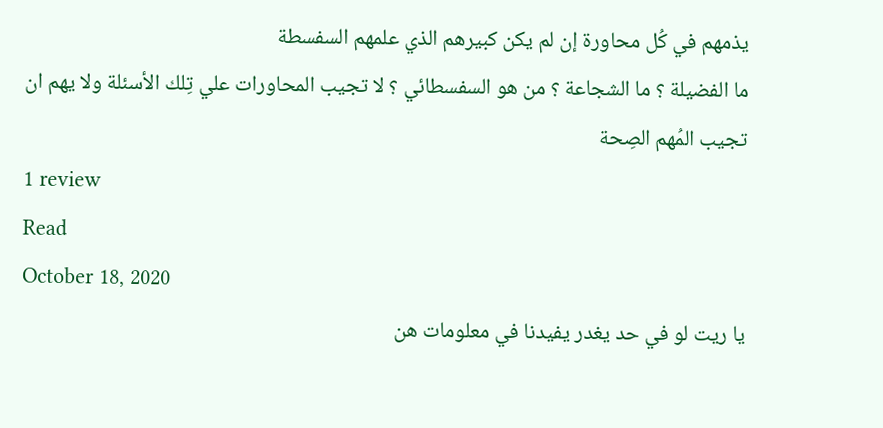يذمهم في كُل محاورة إن لم يكن كبيرهم الذي علمهم السفسطة
ما الفضيلة ؟ ما الشجاعة ؟ من هو السفسطائي ؟ لا تجيب المحاورات علي تِلك الأسئلة ولا يهم ان تجيب المُهم الصِحة
1 review
Read
October 18, 2020
يا ريت لو في حد يغدر يفيدنا في معلومات هن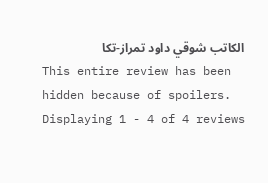الكاتب شوقي داود تمراز-تكا
This entire review has been hidden because of spoilers.
Displaying 1 - 4 of 4 reviews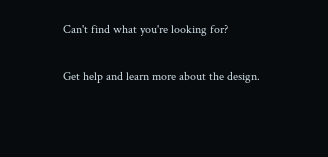Can't find what you're looking for?

Get help and learn more about the design.